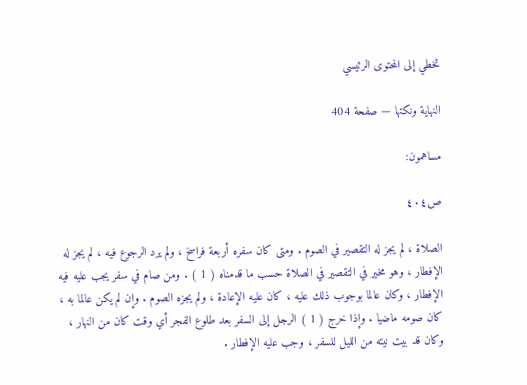تخطي إلى المحتوى الرئيسي

النهاية ونكتها — صفحة 404

مساهمون:

ص٤٠٤

الصلاة ، لم يجز له التقصير في الصوم . ومتى كان سفره أربعة فراسخ ، ولم يرد الرجوع فيه ، لم يجز له الإفطار ، وهو مخير في التقصير في الصلاة حسب ما قدمناه ( 1 ) . ومن صام في سفر يجب عليه فيه الإفطار ، وكان عالما بوجوب ذلك عليه ، كان عليه الإعادة ، ولم يجزه الصوم . وإن لم يكن عالما به ، كان صومه ماضيا . وإذا خرج ( 1 ) الرجل إلى السفر بعد طلوع الفجر أي وقت كان من النهار ، وكان قد بيت نيته من الليل للسفر ، وجب عليه الإفطار .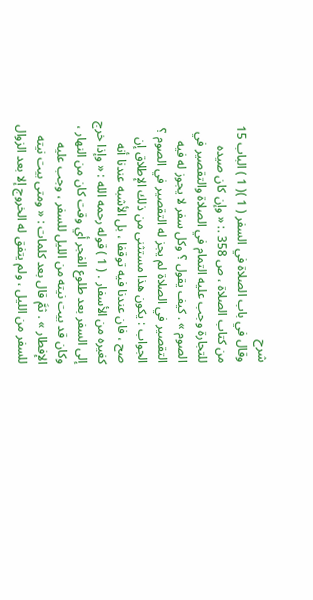شرح
وقال في باب الصلاة في السفر ( 1 )( 1 ) الباب 15 من كتاب الصلاة ، ص 358 .: « وإن كان صيده للتجارة وجب عليه التمام في الصلاة والتقصير في الصوم » . كيف يقول ؟ وكل سفر لا يجوز له فيه التقصير في الصلاة لم يجز له التقصير في الصوم ؟ الجواب : يكون هذا مستثنى من ذلك الإطلاق إن صح ، فان عندنا فيه توقفا ، بل الأشبه عندنا أنه كغيره من الأسفار . ( 1 ) قوله رحمه الله : « وإذا خرج إلى السفر بعد طلوع الفجر أي وقت كان من النهار ، وكان قد بيت نيته من الليل للسفر ، وجب عليه الإفطار » . ثمَّ قال بعد كلمات : « ومتى بيت نيته للسفر من الليل ، ولم يتفق له الخروج إلا بعد الزوال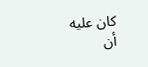كان عليه أن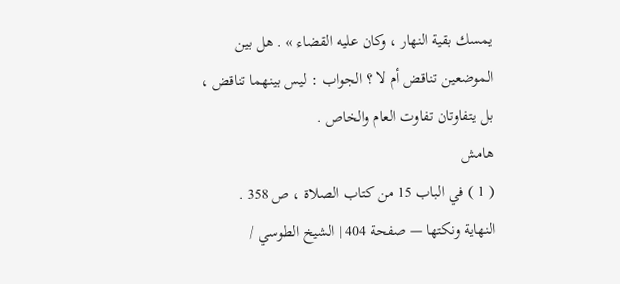يمسك بقية النهار ، وكان عليه القضاء » . هل بين الموضعين تناقض أم لا ؟ الجواب : ليس بينهما تناقض ، بل يتفاوتان تفاوت العام والخاص .
هامش
( 1 ) في الباب 15 من كتاب الصلاة ، ص 358 .
النهاية ونكتها — صفحة 404 | الشيخ الطوسي /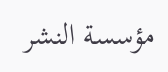مؤسسة النشر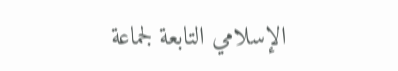الإسلامي التابعة لجماعة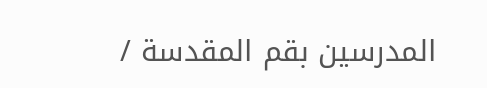المدرسين بقم المقدسة /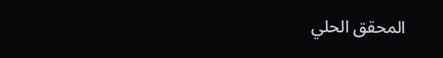المحقق الحلي